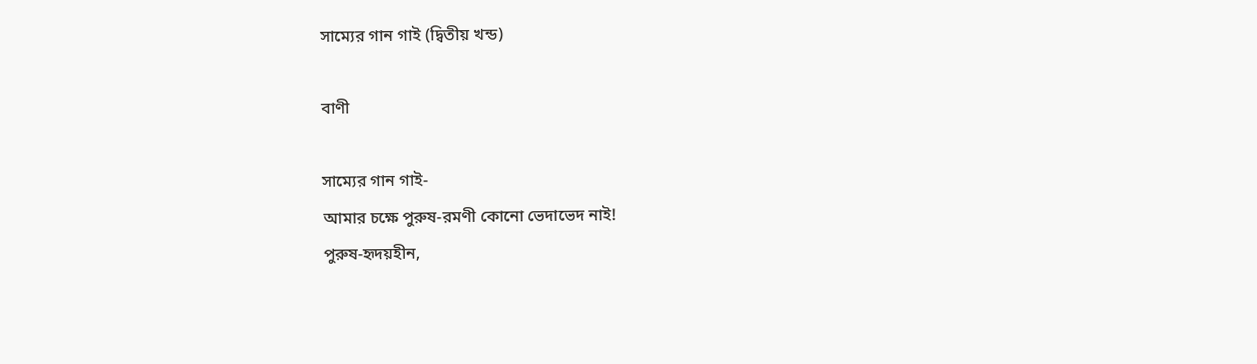সাম্যের গান গাই (দ্বিতীয় খন্ড)

বাণী

সাম্যের গান গাই-
আমার চক্ষে পুরুষ-রমণী কোনো ভেদাভেদ নাই!
পুরুষ-হৃদয়হীন,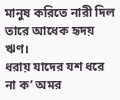মানুষ করিতে নারী দিল তারে আধেক হৃদয় ঋণ।
ধরায় যাদের যশ ধরে না ক’ অমর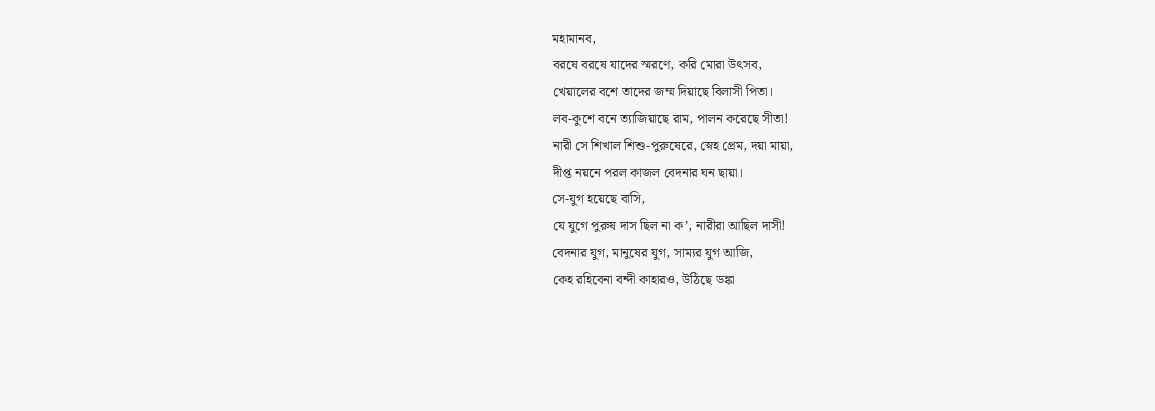মহামানব,
বরষে বরষে যাদের স্মরণে, করি মোরা উৎসব,
খেয়ালের বশে তাদের জম্ম দিয়াছে বিলাসী পিতা।
লব-কুশে বনে ত্যাজিয়াছে রাম, পালন করেছে সীতা!
নারী সে শিখাল শিশু-পুরুষেরে, স্নেহ প্রেম, দয়া মায়া,
দীপ্ত নয়নে পরল কাজল বেদনার ঘন ছায়া।
সে-যুগ হয়েছে বাসি,
যে যুগে পুরুষ দাস ছিল না ক’, নারীরা আছিল দাসী!
বেদনার যুগ, মানুষের যুগ, সাম্যর যুগ আজি,
কেহ রহিবেনা বন্দী কাহারও, উঠিছে ডঙ্কা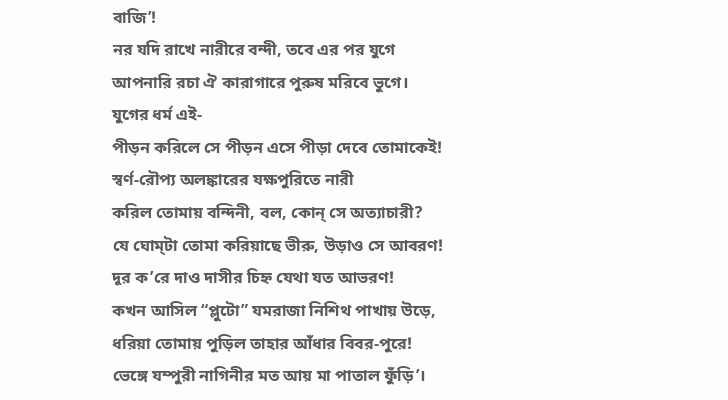বাজি’!
নর যদি রাখে নারীরে বন্দী, তবে এর পর যুগে
আপনারি রচা ঐ কারাগারে পুরুষ মরিবে ভুগে।
যুগের ধর্ম এই-
পীড়ন করিলে সে পীড়ন এসে পীড়া দেবে তোমাকেই!
স্বর্ণ-রৌপ্য অলঙ্কারের যক্ষপুরিতে নারী
করিল তোমায় বন্দিনী, বল, কোন্‌ সে অত্যাচারী?
যে ঘোম্‌টা তোমা করিয়াছে ভীরু, উড়াও সে আবরণ!
দূর ক’রে দাও দাসীর চিহ্ন যেথা যত আভরণ!
কখন আসিল “প্লুটো” যমরাজা নিশিথ পাখায় উড়ে,
ধরিয়া তোমায় পুড়িল তাহার আঁধার বিবর-পুরে!
ভেঙ্গে যম্পুরী নাগিনীর মত আয় মা পাতাল ফুঁড়ি’।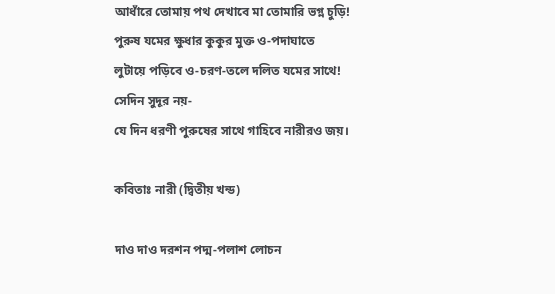আধাঁরে তোমায় পথ দেখাবে মা তোমারি ভগ্ন চুড়ি!
পুরুষ যমের ক্ষুধার কুকুর মুক্ত ও-পদাঘাতে
লুটায়ে পড়িবে ও-চরণ-তলে দলিত যমের সাথে!
সেদিন সুদূর নয়-
যে দিন ধরণী পুরুষের সাথে গাহিবে নারীরও জয়।

কবিতাঃ নারী (দ্বিতীয় খন্ড)

দাও দাও দরশন পদ্ম-পলাশ লোচন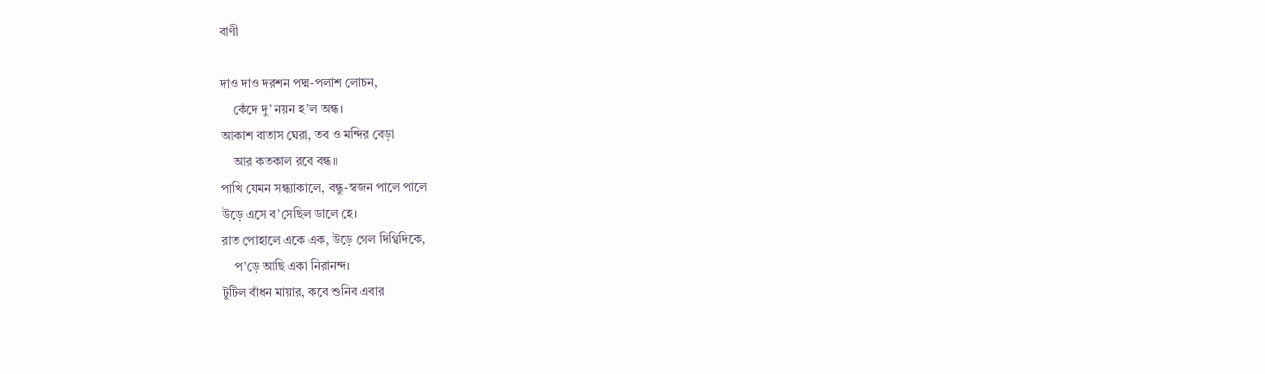বাণী

দাও দাও দরশন পদ্ম-পলাশ লোচন,
    কেঁদে দু’ নয়ন হ’ল অন্ধ।
আকাশ বাতাস ঘেরা, তব ও মন্দির বেড়া
    আর কতকাল রবে বন্ধ॥
পাখি যেমন সন্ধ্যাকালে, বন্ধু-স্বজন পালে পালে
উড়ে এসে ব’সেছিল ডালে হে।
রাত পোহালে একে এক, উড়ে গেল দিগ্বিদিকে,
    প’ড়ে আছি একা নিরানন্দ।
টুটিল বাঁধন মায়ার, কবে শুনিব এবার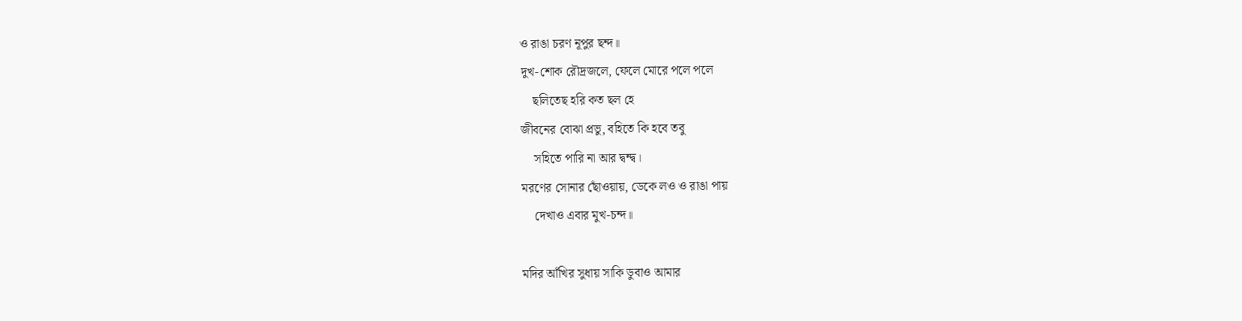ও রাঙা চরণ নূপুর ছন্দ॥
দুখ-শোক রৌদ্রজলে, ফেলে মোরে পলে পলে
    ছলিতেছ হরি কত ছল হে
জীবনের বোঝা প্রভু, বহিতে কি হবে তবু
    সহিতে পারি না আর দ্বন্দ্ব।
মরণের সোনার ছোঁওয়ায়, ডেকে লও ও রাঙা পায়
    দেখাও এবার মুখ-চন্দ॥

মদির আঁখির সুধায় সাকি ডুবাও আমার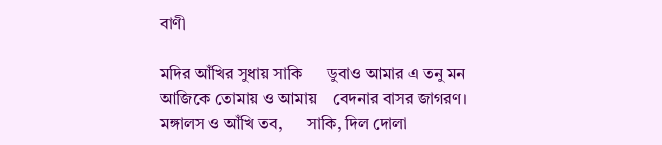বাণী

মদির আঁখির সুধায় সাকি      ডুবাও আমার এ তনু মন
আজিকে তোমায় ও আমায়    বেদনার বাসর জাগরণ।
মঙ্গালস ও আঁখি তব,      সাকি, দিল দোলা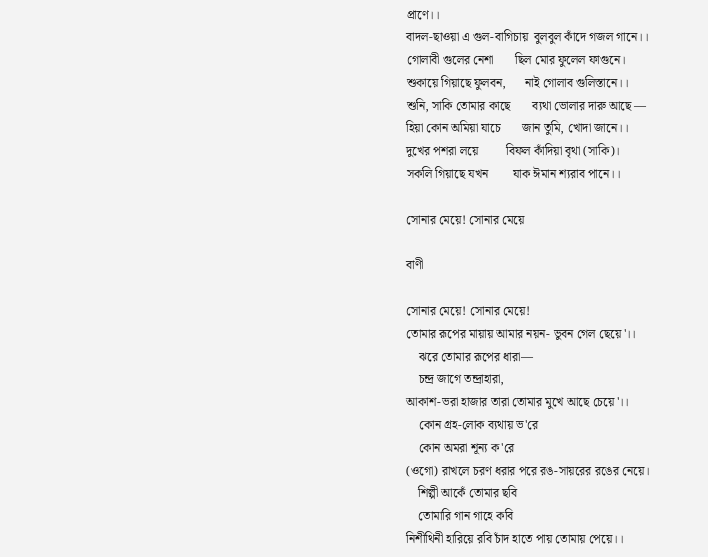প্রাণে।।
বাদল-ছাওয়া এ গুল-বাগিচায়  বুলবুল কাঁদে গজল গানে।।
গোলাবী গুলের নেশা       ছিল মোর ফুলেল ফাগুনে।
শুকায়ে গিয়াছে ফুলবন,      নাই গোলাব গুলিস্তানে।।
শুনি, সাকি তোমার কাছে       ব্যথা ভোলার দারু আছে —
হিয়া কোন অমিয়া যাচে       জান তুমি, খোদা জানে।।
দুখের পশরা লয়ে         বিফল কাঁদিয়া বৃথা (সাকি)।
সকলি গিয়াছে যখন        যাক ঈমান শ্যরাব পানে।।

সোনার মেয়ে! সোনার মেয়ে

বাণী

সোনার মেয়ে! সোনার মেয়ে!
তোমার রূপের মায়ায় আমার নয়ন- ভুবন গেল ছেয়ে'।।
    ঝরে তোমার রূপের ধারা—
    চন্দ্র জাগে তন্দ্রাহারা,
আকাশ-ভরা হাজার তারা তোমার মুখে আছে চেয়ে'।।
    কোন গ্রহ-লোক ব্যথায় ভ'রে
    কোন অমরা শূন্য ক'রে
(ওগো) রাখলে চরণ ধরার পরে রঙ-সায়রের রঙের নেয়ে।
    শিল্পী আকেঁ তোমার ছবি
    তোমারি গান গাহে কবি
নিশীথিনী হারিয়ে রবি চাঁদ হাতে পায় তোমায় পেয়ে।।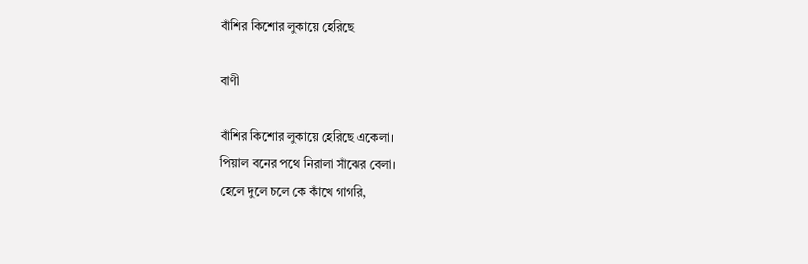বাঁশির কিশোর লুকায়ে হেরিছে

বাণী

বাঁশির কিশোর লুকায়ে হেরিছে একেলা।
পিয়াল বনের পথে নিরালা সাঁঝের বেলা।
হেলে দুলে চলে কে কাঁখে গাগরি,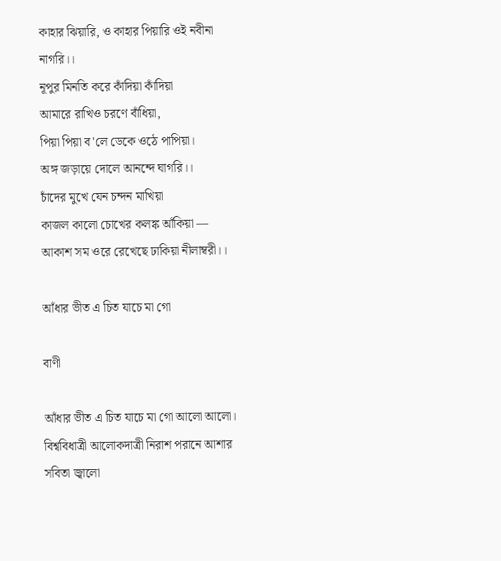কাহার ঝিয়ারি, ও কাহার পিয়ারি ওই নবীনা নাগরি।।
নূপুর মিনতি করে কাঁদিয়া কাঁদিয়া
আমারে রাখিও চরণে বাঁধিয়া,
পিয়া পিয়া ব'লে ডেকে ওঠে পাপিয়া।
অঙ্গ জড়ায়ে দোলে আনন্দে ঘাগরি।।
চাঁদের মুখে যেন চন্দন মাখিয়া
কাজল কালো চোখের কলঙ্ক আঁকিয়া —
আকাশ সম ওরে রেখেছে ঢাকিয়া নীলাম্বরী।।

আঁধার ভীত এ চিত যাচে মা গো

বাণী

আঁধার ভীত এ চিত যাচে মা গো আলো আলো।
বিশ্ববিধাত্রী আলোকদাত্রী নিরাশ পরানে আশার সবিতা জ্বালো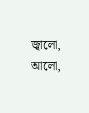জ্বালো, আলো,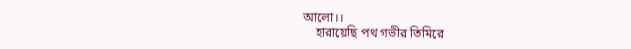আলো।।
    হারায়েছি পথ গভীর তিমিরে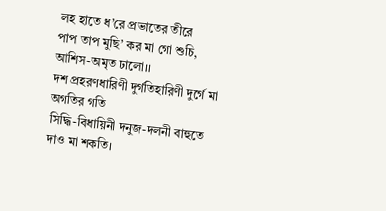লহ হাতে ধ’রে প্রভাতের তীরে
পাপ তাপ মুছি’ কর মা গো শুচি, আশিস-অমৃত ঢালো।।
দশ প্রহরণধারিণী দুর্গতিহারিণী দুর্গে মা অগতির গতি
সিদ্ধি-বিধায়িনী দনুজ-দলনী বাহুতে দাও মা শকতি।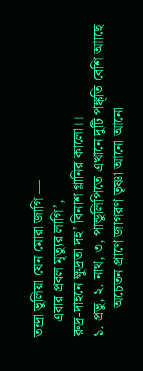তন্দ্রা ভুলিয়া যেন মোরা জাগি —
    এবার প্রবল মৃত্যুর লাগি’,
রুদ্র-দাহনে ক্ষুদ্রতা দহ’ বিনাশ গ্লানির কালো।।
১. প্রভু, ২. নাথ, ৩, পান্ডুলিপিতে এখানে দুটি পঙ্ক্তি বেশি আাছে
        অচেতন প্রাণে জাগরণ তৃষ্ণা আনো আনো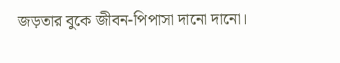জড়তার বুকে জীবন-পিপাসা দানো দানো।